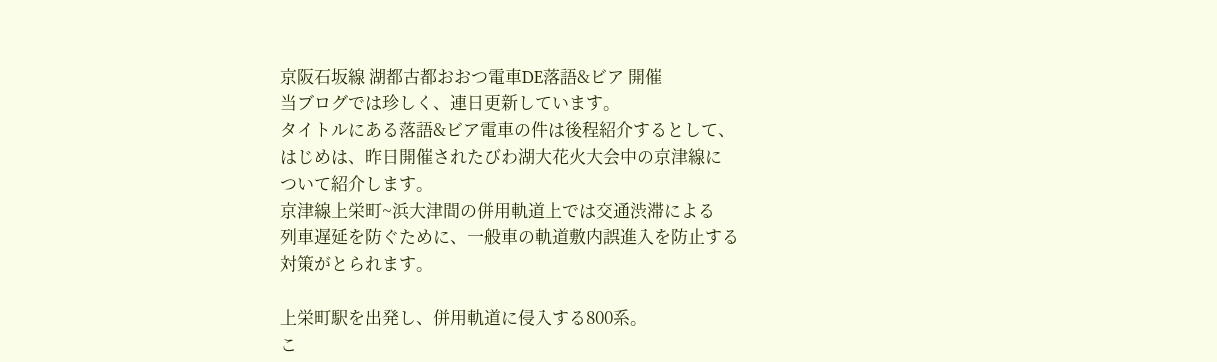京阪石坂線 湖都古都おおつ電車DE落語&ビア 開催
当ブログでは珍しく、連日更新しています。
タイトルにある落語&ビア電車の件は後程紹介するとして、
はじめは、昨日開催されたびわ湖大花火大会中の京津線に
ついて紹介します。
京津線上栄町~浜大津間の併用軌道上では交通渋滞による
列車遅延を防ぐために、一般車の軌道敷内誤進入を防止する
対策がとられます。

上栄町駅を出発し、併用軌道に侵入する800系。
こ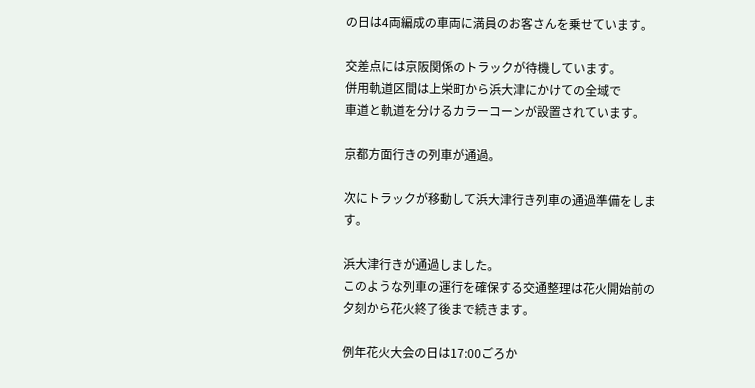の日は4両編成の車両に満員のお客さんを乗せています。

交差点には京阪関係のトラックが待機しています。
併用軌道区間は上栄町から浜大津にかけての全域で
車道と軌道を分けるカラーコーンが設置されています。

京都方面行きの列車が通過。

次にトラックが移動して浜大津行き列車の通過準備をします。

浜大津行きが通過しました。
このような列車の運行を確保する交通整理は花火開始前の
夕刻から花火終了後まで続きます。

例年花火大会の日は17:00ごろか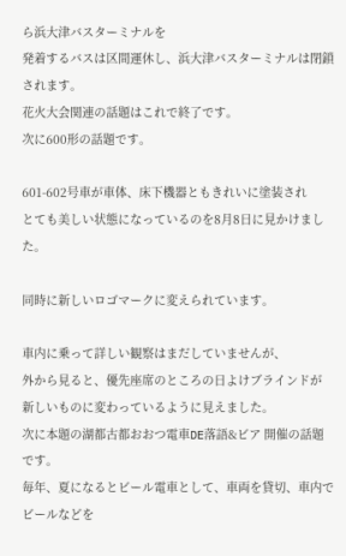ら浜大津バスターミナルを
発着するバスは区間運休し、浜大津バスターミナルは閉鎖されます。
花火大会関連の話題はこれで終了です。
次に600形の話題です。

601-602号車が車体、床下機器ともきれいに塗装され
とても美しい状態になっているのを8月8日に見かけました。

同時に新しいロゴマークに変えられています。

車内に乗って詳しい観察はまだしていませんが、
外から見ると、優先座席のところの日よけブラインドが
新しいものに変わっているように見えました。
次に本題の湖都古都おおつ電車DE落語&ビア 開催の話題です。
毎年、夏になるとビール電車として、車両を貸切、車内でビールなどを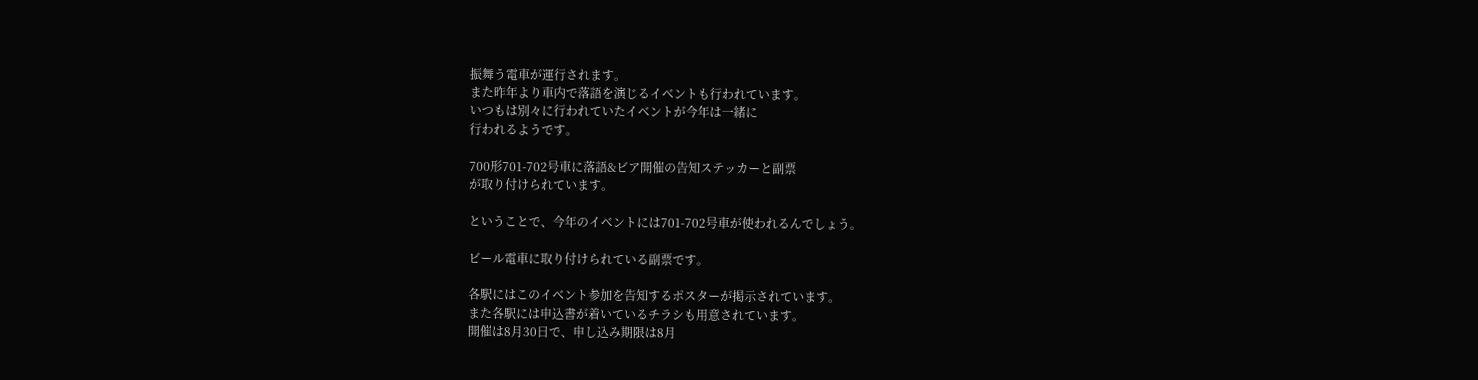振舞う電車が運行されます。
また昨年より車内で落語を演じるイベントも行われています。
いつもは別々に行われていたイベントが今年は一緒に
行われるようです。

700形701-702号車に落語&ビア開催の告知ステッカーと副票
が取り付けられています。

ということで、今年のイベントには701-702号車が使われるんでしょう。

ビール電車に取り付けられている副票です。

各駅にはこのイベント参加を告知するポスターが掲示されています。
また各駅には申込書が着いているチラシも用意されています。
開催は8月30日で、申し込み期限は8月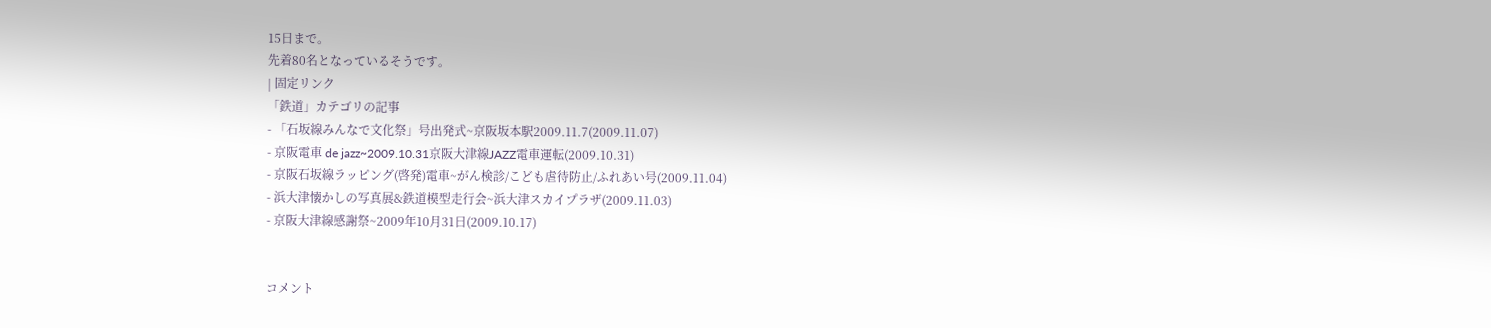15日まで。
先着80名となっているそうです。
| 固定リンク
「鉄道」カテゴリの記事
- 「石坂線みんなで文化祭」号出発式~京阪坂本駅2009.11.7(2009.11.07)
- 京阪電車 de jazz~2009.10.31京阪大津線JAZZ電車運転(2009.10.31)
- 京阪石坂線ラッピング(啓発)電車~がん検診/こども虐待防止/ふれあい号(2009.11.04)
- 浜大津懐かしの写真展&鉄道模型走行会~浜大津スカイプラザ(2009.11.03)
- 京阪大津線感謝祭~2009年10月31日(2009.10.17)


コメント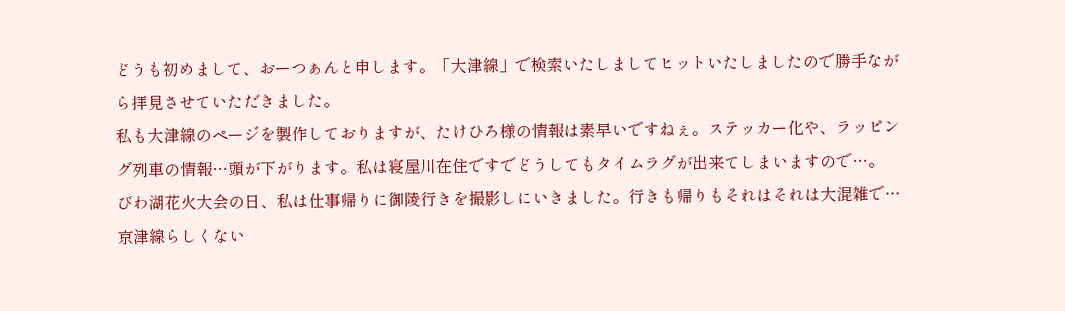どうも初めまして、おーつぁんと申します。「大津線」で検索いたしましてヒットいたしましたので勝手ながら拝見させていただきました。
私も大津線のページを製作しておりますが、たけひろ様の情報は素早いですねぇ。ステッカー化や、ラッピング列車の情報…頭が下がります。私は寝屋川在住ですでどうしてもタイムラグが出来てしまいますので…。
びわ湖花火大会の日、私は仕事帰りに御陵行きを撮影しにいきました。行きも帰りもそれはそれは大混雑で…京津線らしくない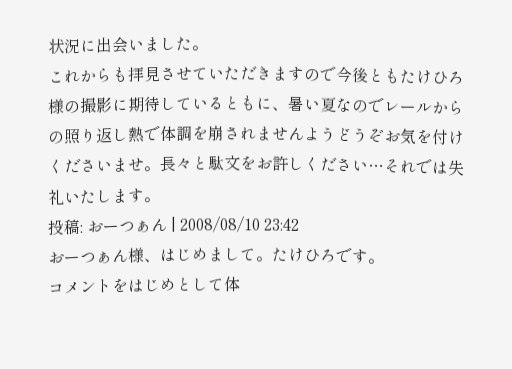状況に出会いました。
これからも拝見させていただきますので今後ともたけひろ様の撮影に期待しているともに、暑い夏なのでレールからの照り返し熱で体調を崩されませんようどうぞお気を付けくださいませ。長々と駄文をお許しください…それでは失礼いたします。
投稿: おーつぁん | 2008/08/10 23:42
おーつぁん様、はじめまして。たけひろです。
コメントをはじめとして体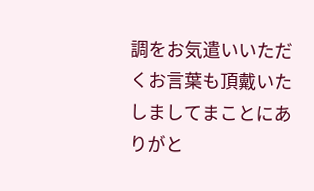調をお気遣いいただくお言葉も頂戴いたしましてまことにありがと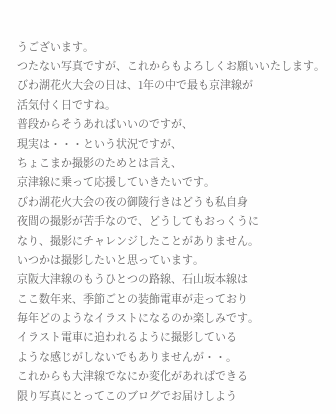うございます。
つたない写真ですが、これからもよろしくお願いいたします。
びわ湖花火大会の日は、1年の中で最も京津線が
活気付く日ですね。
普段からそうあればいいのですが、
現実は・・・という状況ですが、
ちょこまか撮影のためとは言え、
京津線に乗って応援していきたいです。
びわ湖花火大会の夜の御陵行きはどうも私自身
夜間の撮影が苦手なので、どうしてもおっくうに
なり、撮影にチャレンジしたことがありません。
いつかは撮影したいと思っています。
京阪大津線のもうひとつの路線、石山坂本線は
ここ数年来、季節ごとの装飾電車が走っており
毎年どのようなイラストになるのか楽しみです。
イラスト電車に追われるように撮影している
ような感じがしないでもありませんが・・。
これからも大津線でなにか変化があればできる
限り写真にとってこのブログでお届けしよう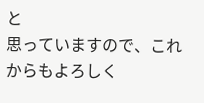と
思っていますので、これからもよろしく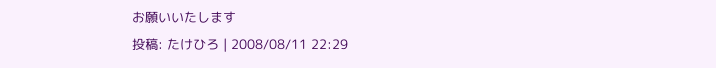お願いいたします
投稿: たけひろ | 2008/08/11 22:29